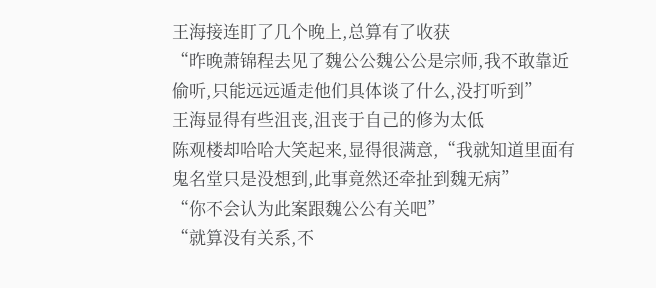王海接连盯了几个晚上,总算有了收获
“昨晚萧锦程去见了魏公公魏公公是宗师,我不敢靠近偷听,只能远远遁走他们具体谈了什么,没打听到”
王海显得有些沮丧,沮丧于自己的修为太低
陈观楼却哈哈大笑起来,显得很满意,“我就知道里面有鬼名堂只是没想到,此事竟然还牵扯到魏无病”
“你不会认为此案跟魏公公有关吧”
“就算没有关系,不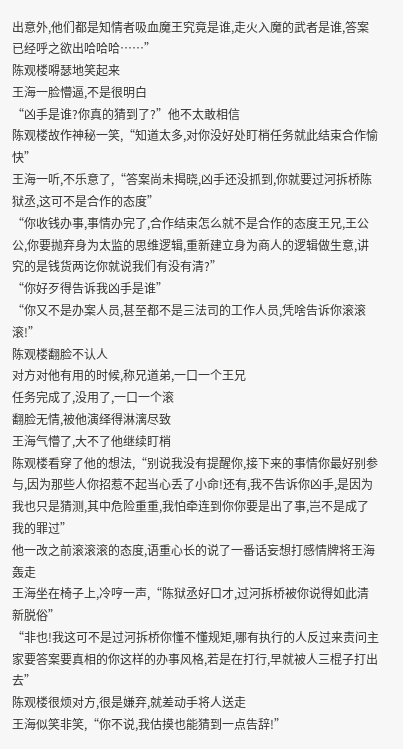出意外,他们都是知情者吸血魔王究竟是谁,走火入魔的武者是谁,答案已经呼之欲出哈哈哈……”
陈观楼嘚瑟地笑起来
王海一脸懵逼,不是很明白
“凶手是谁?你真的猜到了?”他不太敢相信
陈观楼故作神秘一笑,“知道太多,对你没好处盯梢任务就此结束合作愉快”
王海一听,不乐意了,“答案尚未揭晓,凶手还没抓到,你就要过河拆桥陈狱丞,这可不是合作的态度”
“你收钱办事,事情办完了,合作结束怎么就不是合作的态度王兄,王公公,你要抛弃身为太监的思维逻辑,重新建立身为商人的逻辑做生意,讲究的是钱货两讫你就说我们有没有清?”
“你好歹得告诉我凶手是谁”
“你又不是办案人员,甚至都不是三法司的工作人员,凭啥告诉你滚滚滚!”
陈观楼翻脸不认人
对方对他有用的时候,称兄道弟,一口一个王兄
任务完成了,没用了,一口一个滚
翻脸无情,被他演绎得淋漓尽致
王海气懵了,大不了他继续盯梢
陈观楼看穿了他的想法,“别说我没有提醒你,接下来的事情你最好别参与,因为那些人你招惹不起当心丢了小命!还有,我不告诉你凶手,是因为我也只是猜测,其中危险重重,我怕牵连到你你要是出了事,岂不是成了我的罪过”
他一改之前滚滚滚的态度,语重心长的说了一番话妄想打感情牌将王海轰走
王海坐在椅子上,冷哼一声,“陈狱丞好口才,过河拆桥被你说得如此清新脱俗”
“非也!我这可不是过河拆桥你懂不懂规矩,哪有执行的人反过来责问主家要答案要真相的你这样的办事风格,若是在打行,早就被人三棍子打出去”
陈观楼很烦对方,很是嫌弃,就差动手将人送走
王海似笑非笑,“你不说,我估摸也能猜到一点告辞!”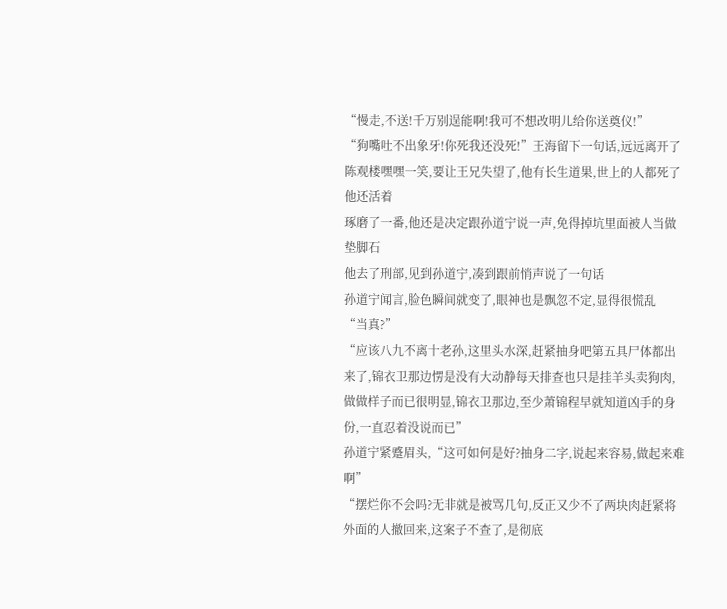“慢走,不送!千万别逞能啊!我可不想改明儿给你送奠仪!”
“狗嘴吐不出象牙!你死我还没死!”王海留下一句话,远远离开了
陈观楼嘿嘿一笑,要让王兄失望了,他有长生道果,世上的人都死了他还活着
琢磨了一番,他还是决定跟孙道宁说一声,免得掉坑里面被人当做垫脚石
他去了刑部,见到孙道宁,凑到跟前悄声说了一句话
孙道宁闻言,脸色瞬间就变了,眼神也是飘忽不定,显得很慌乱
“当真?”
“应该八九不离十老孙,这里头水深,赶紧抽身吧第五具尸体都出来了,锦衣卫那边愣是没有大动静每天排查也只是挂羊头卖狗肉,做做样子而已很明显,锦衣卫那边,至少萧锦程早就知道凶手的身份,一直忍着没说而已”
孙道宁紧蹙眉头,“这可如何是好?抽身二字,说起来容易,做起来难啊”
“摆烂你不会吗?无非就是被骂几句,反正又少不了两块肉赶紧将外面的人撤回来,这案子不查了,是彻底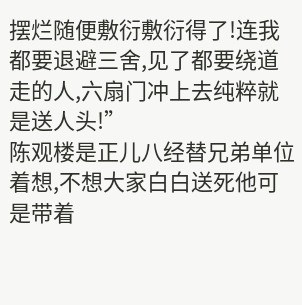摆烂随便敷衍敷衍得了!连我都要退避三舍,见了都要绕道走的人,六扇门冲上去纯粹就是送人头!”
陈观楼是正儿八经替兄弟单位着想,不想大家白白送死他可是带着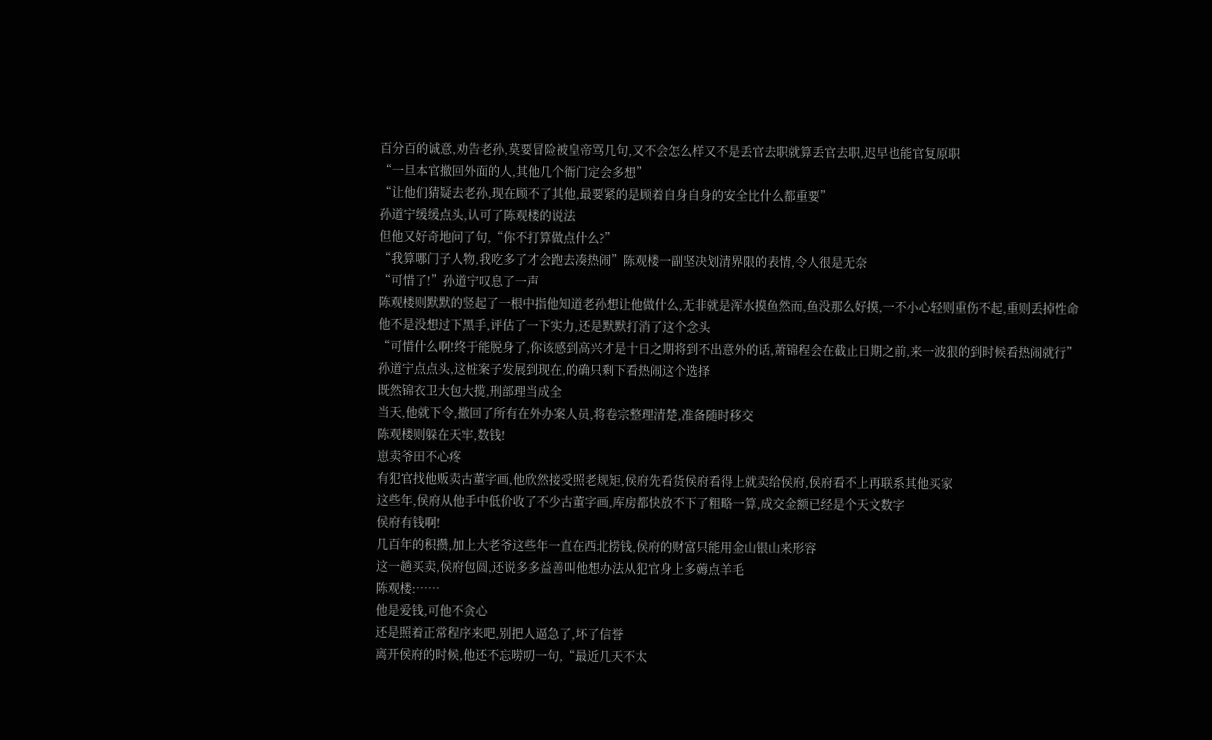百分百的诚意,劝告老孙,莫要冒险被皇帝骂几句,又不会怎么样又不是丢官去职就算丢官去职,迟早也能官复原职
“一旦本官撤回外面的人,其他几个衙门定会多想”
“让他们猜疑去老孙,现在顾不了其他,最要紧的是顾着自身自身的安全比什么都重要”
孙道宁缓缓点头,认可了陈观楼的说法
但他又好奇地问了句,“你不打算做点什么?”
“我算哪门子人物,我吃多了才会跑去凑热闹”陈观楼一副坚决划清界限的表情,令人很是无奈
“可惜了!”孙道宁叹息了一声
陈观楼则默默的竖起了一根中指他知道老孙想让他做什么,无非就是浑水摸鱼然而,鱼没那么好摸,一不小心轻则重伤不起,重则丢掉性命
他不是没想过下黑手,评估了一下实力,还是默默打消了这个念头
“可惜什么啊!终于能脱身了,你该感到高兴才是十日之期将到不出意外的话,萧锦程会在截止日期之前,来一波狠的到时候看热闹就行”
孙道宁点点头,这桩案子发展到现在,的确只剩下看热闹这个选择
既然锦衣卫大包大揽,刑部理当成全
当天,他就下令,撤回了所有在外办案人员,将卷宗整理清楚,准备随时移交
陈观楼则躲在天牢,数钱!
崽卖爷田不心疼
有犯官找他贩卖古董字画,他欣然接受照老规矩,侯府先看货侯府看得上就卖给侯府,侯府看不上再联系其他买家
这些年,侯府从他手中低价收了不少古董字画,库房都快放不下了粗略一算,成交金额已经是个天文数字
侯府有钱啊!
几百年的积攒,加上大老爷这些年一直在西北捞钱,侯府的财富只能用金山银山来形容
这一趟买卖,侯府包圆,还说多多益善叫他想办法从犯官身上多薅点羊毛
陈观楼:……
他是爱钱,可他不贪心
还是照着正常程序来吧,别把人逼急了,坏了信誉
离开侯府的时候,他还不忘唠叨一句,“最近几天不太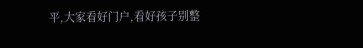平,大家看好门户,看好孩子别整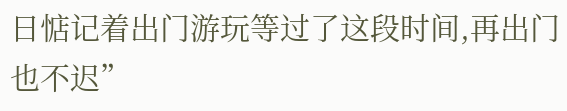日惦记着出门游玩等过了这段时间,再出门也不迟”